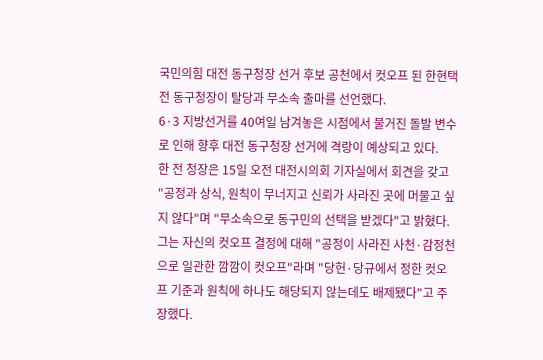국민의힘 대전 동구청장 선거 후보 공천에서 컷오프 된 한현택 전 동구청장이 탈당과 무소속 출마를 선언했다.
6·3 지방선거를 40여일 남겨놓은 시점에서 불거진 돌발 변수로 인해 향후 대전 동구청장 선거에 격랑이 예상되고 있다.
한 전 청장은 15일 오전 대전시의회 기자실에서 회견을 갖고 "공정과 상식, 원칙이 무너지고 신뢰가 사라진 곳에 머물고 싶지 않다"며 "무소속으로 동구민의 선택을 받겠다"고 밝혔다.
그는 자신의 컷오프 결정에 대해 "공정이 사라진 사천·감정천으로 일관한 깜깜이 컷오프"라며 "당헌·당규에서 정한 컷오프 기준과 원칙에 하나도 해당되지 않는데도 배제됐다"고 주장했다.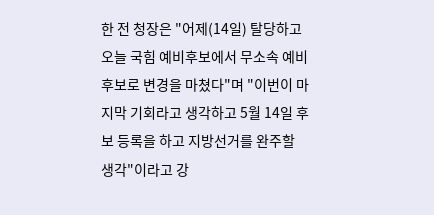한 전 청장은 "어제(14일) 탈당하고 오늘 국힘 예비후보에서 무소속 예비후보로 변경을 마쳤다"며 "이번이 마지막 기회라고 생각하고 5월 14일 후보 등록을 하고 지방선거를 완주할 생각"이라고 강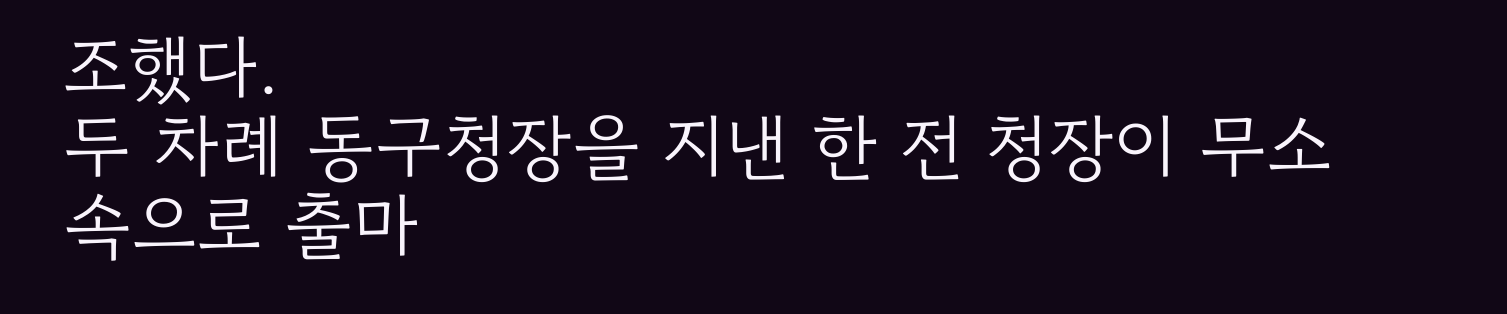조했다.
두 차례 동구청장을 지낸 한 전 청장이 무소속으로 출마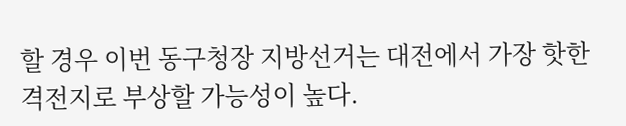할 경우 이번 동구청장 지방선거는 대전에서 가장 핫한 격전지로 부상할 가능성이 높다.